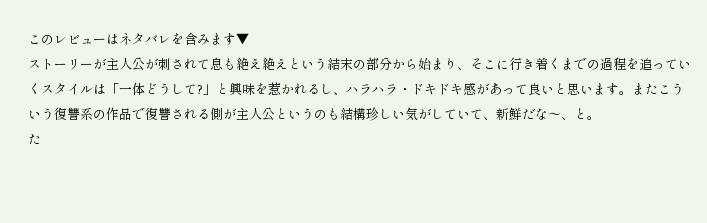このレビューはネタバレを含みます▼
ストーリーが主人公が刺されて息も絶え絶えという結末の部分から始まり、そこに行き着くまでの過程を追っていくスタイルは「一体どうして?」と興味を惹かれるし、ハラハラ・ドキドキ感があって良いと思います。またこういう復讐系の作品で復讐される側が主人公というのも結構珍しい気がしていて、新鮮だな〜、と。
た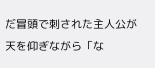だ冒頭で刺された主人公が天を仰ぎながら「な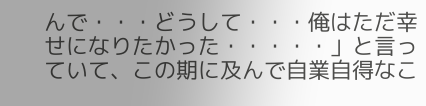んで・・・どうして・・・俺はただ幸せになりたかった・・・・・」と言っていて、この期に及んで自業自得なこ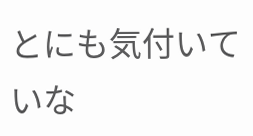とにも気付いていな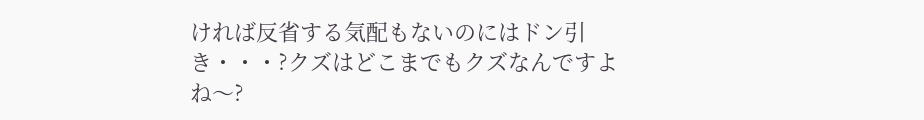ければ反省する気配もないのにはドン引き・・・?クズはどこまでもクズなんですよね〜?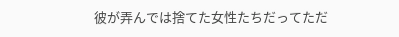彼が弄んでは捨てた女性たちだってただ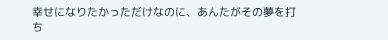幸せになりたかっただけなのに、あんたがその夢を打ち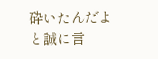砕いたんだよと誠に言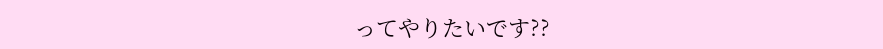ってやりたいです??